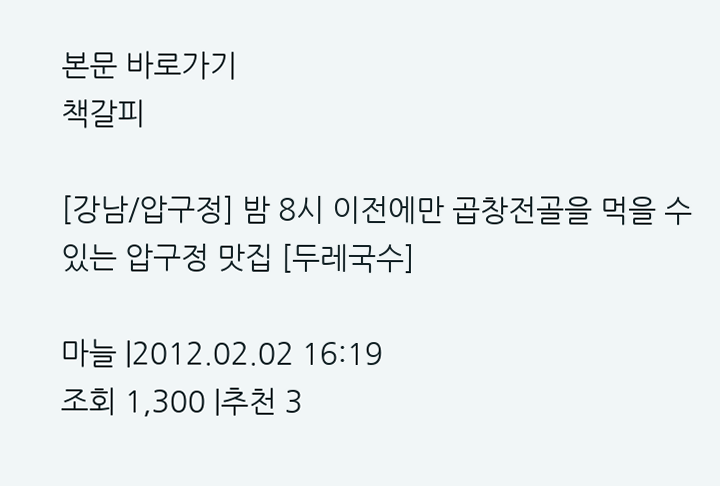본문 바로가기
책갈피

[강남/압구정] 밤 8시 이전에만 곱창전골을 먹을 수 있는 압구정 맛집 [두레국수]

마늘 |2012.02.02 16:19
조회 1,300 |추천 3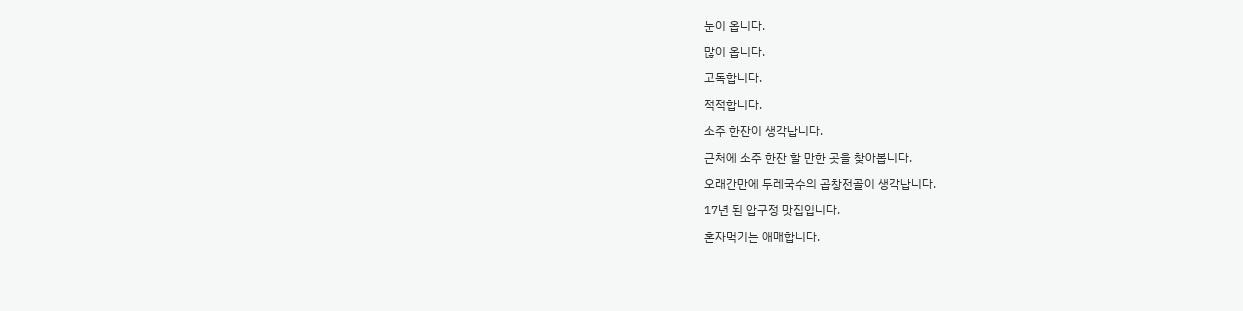눈이 옵니다.

많이 옵니다.

고독합니다.

적적합니다.

소주 한잔이 생각납니다.

근처에 소주 한잔 할 만한 곳을 찾아봅니다.

오래간만에 두레국수의 곱창전골이 생각납니다.

17년 된 압구정 맛집입니다.

혼자먹기는 애매합니다.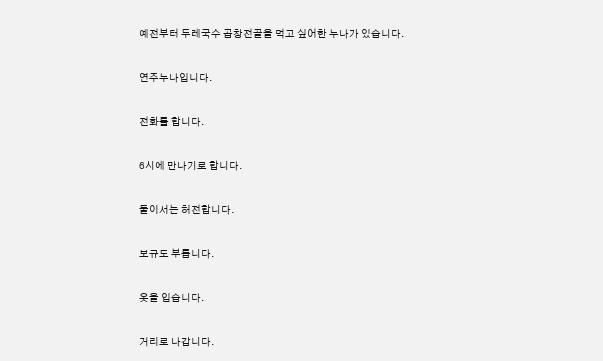예전부터 두레국수 곱창전골을 먹고 싶어한 누나가 있습니다.

연주누나입니다.

전화를 합니다.

6시에 만나기로 합니다.

둘이서는 허전합니다.

보규도 부릅니다.

옷을 입습니다.

거리로 나갑니다.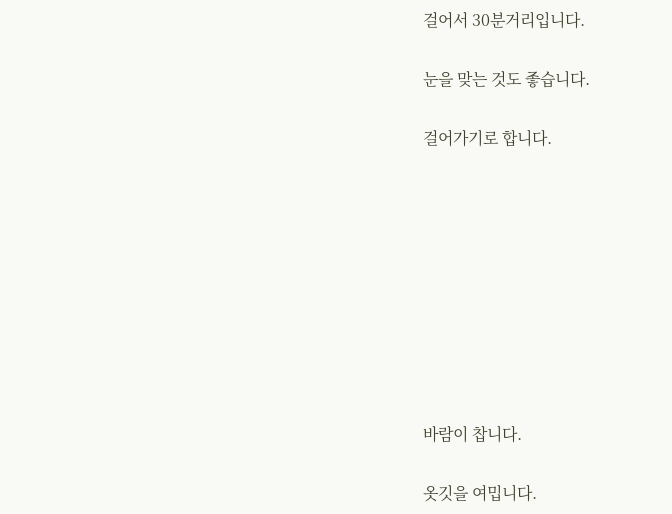걸어서 30분거리입니다.

눈을 맞는 것도 좋습니다.

걸어가기로 합니다.









바람이 찹니다.

옷깃을 여밉니다.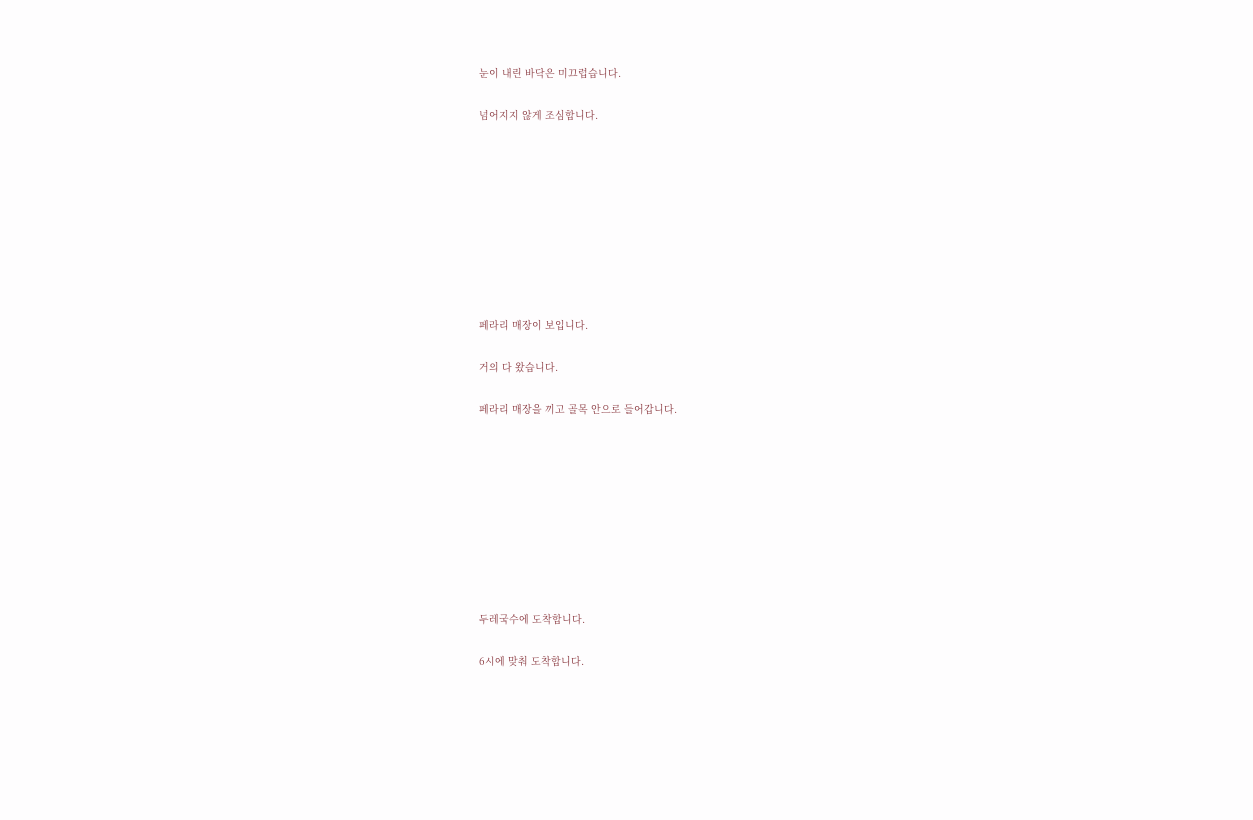눈이 내린 바닥은 미끄럽습니다.

넘어지지 않게 조심합니다.









페라리 매장이 보입니다.

거의 다 왔습니다.

페라리 매장을 끼고 골목 안으로 들어갑니다.









두레국수에 도착합니다.

6시에 맞춰 도착합니다.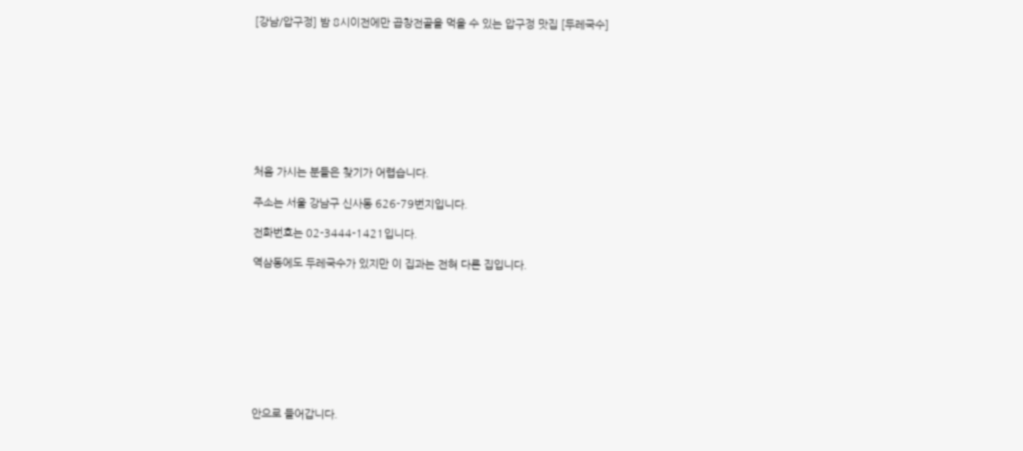[강남/압구정] 밤 8시이전에만 곱창전골을 먹을 수 있는 압구정 맛집 [두레국수]









처음 가시는 분들은 찾기가 어렵습니다.

주소는 서울 강남구 신사동 626-79번지입니다.

전화번호는 02-3444-1421입니다.

역삼동에도 두레국수가 있지만 이 집과는 전혀 다른 집입니다.









안으로 들어갑니다.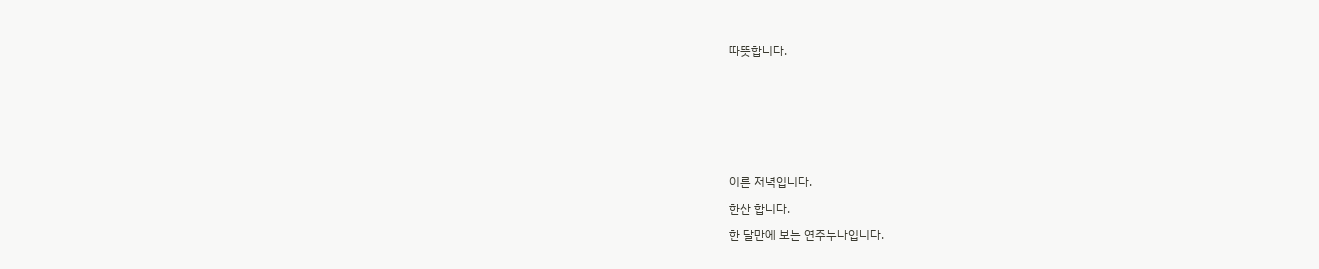따뜻합니다.









이른 저녁입니다.

한산 합니다.

한 달만에 보는 연주누나입니다.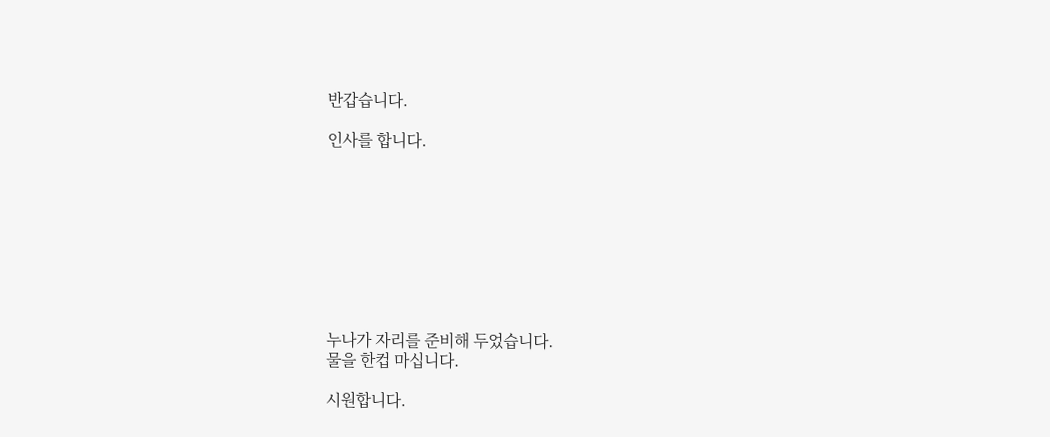반갑습니다.

인사를 합니다.









누나가 자리를 준비해 두었습니다.
물을 한컵 마십니다.

시원합니다.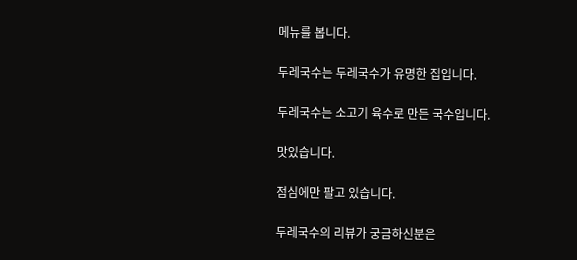메뉴를 봅니다.

두레국수는 두레국수가 유명한 집입니다.

두레국수는 소고기 육수로 만든 국수입니다.

맛있습니다.

점심에만 팔고 있습니다.

두레국수의 리뷰가 궁금하신분은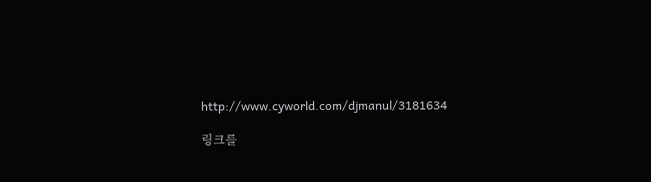http://www.cyworld.com/djmanul/3181634

링크를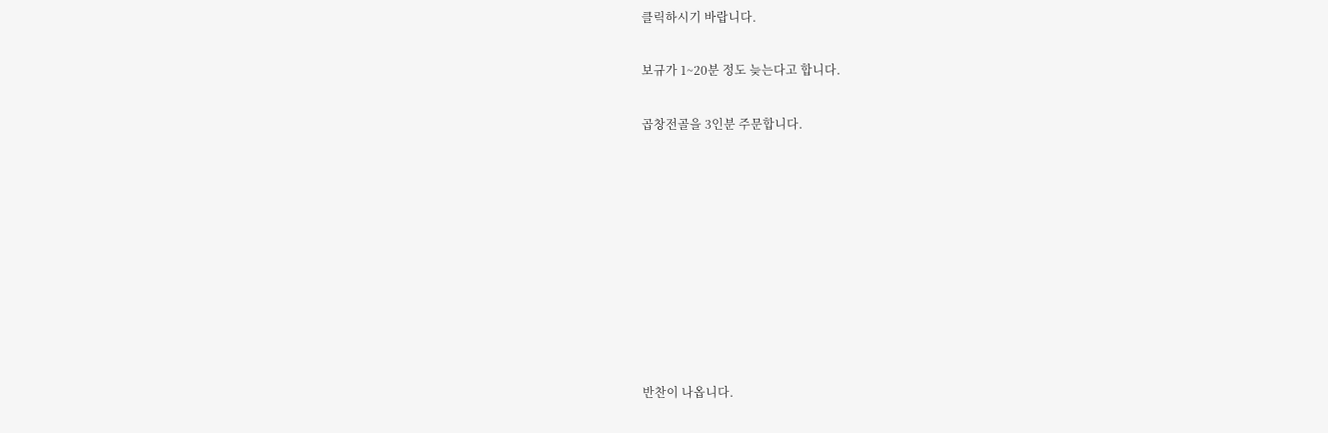클릭하시기 바랍니다.

보규가 1~20분 정도 늦는다고 합니다.

곱창전골을 3인분 주문합니다.









반찬이 나옵니다.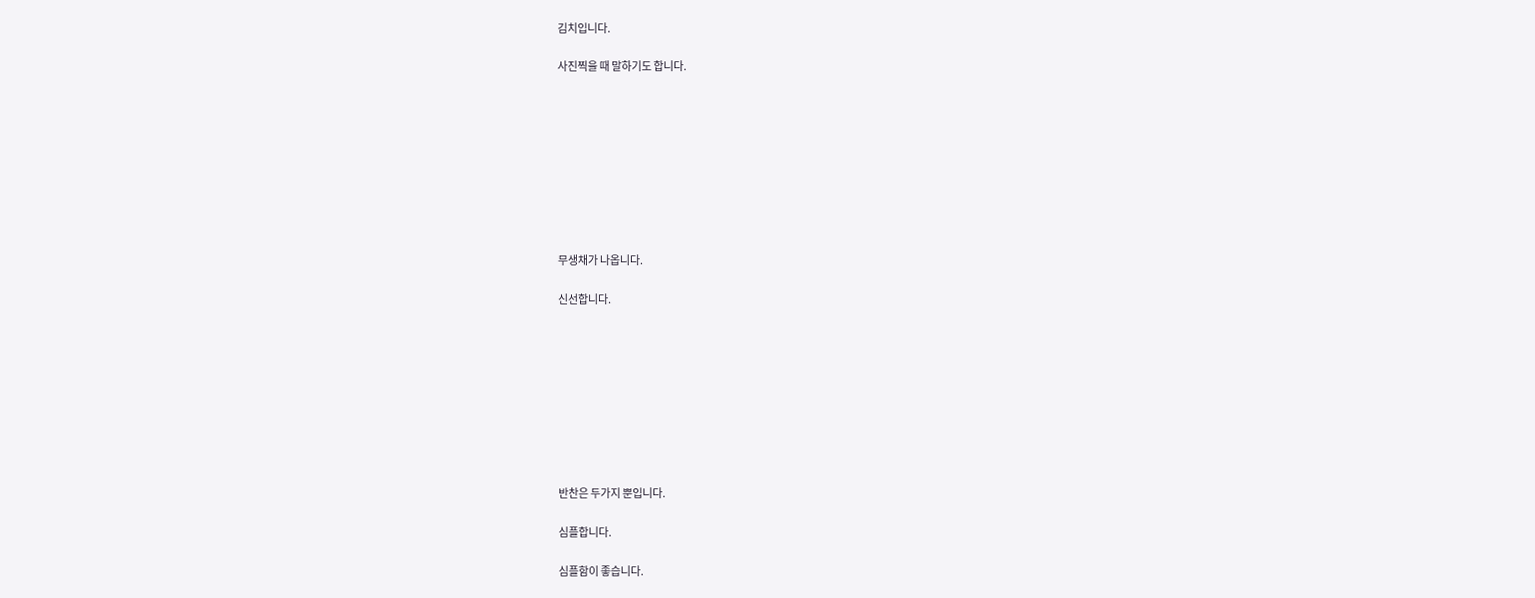김치입니다.

사진찍을 때 말하기도 합니다.









무생채가 나옵니다.

신선합니다.









반찬은 두가지 뿐입니다.

심플합니다.

심플함이 좋습니다.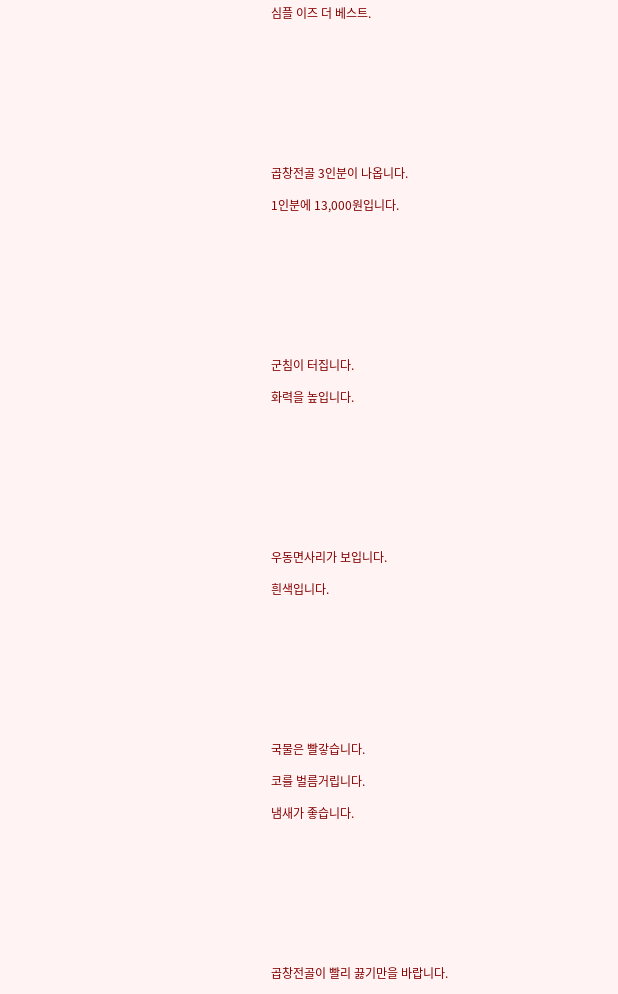심플 이즈 더 베스트.









곱창전골 3인분이 나옵니다.

1인분에 13,000원입니다.









군침이 터집니다.

화력을 높입니다.









우동면사리가 보입니다.

흰색입니다.









국물은 빨갛습니다.

코를 벌름거립니다.

냄새가 좋습니다.









곱창전골이 빨리 끓기만을 바랍니다.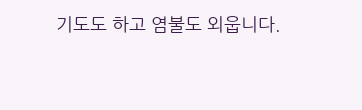기도도 하고 염불도 외웁니다.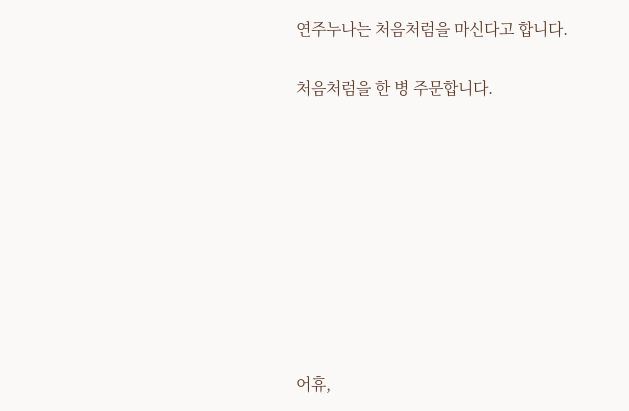연주누나는 처음처럼을 마신다고 합니다.

처음처럼을 한 병 주문합니다.









어휴,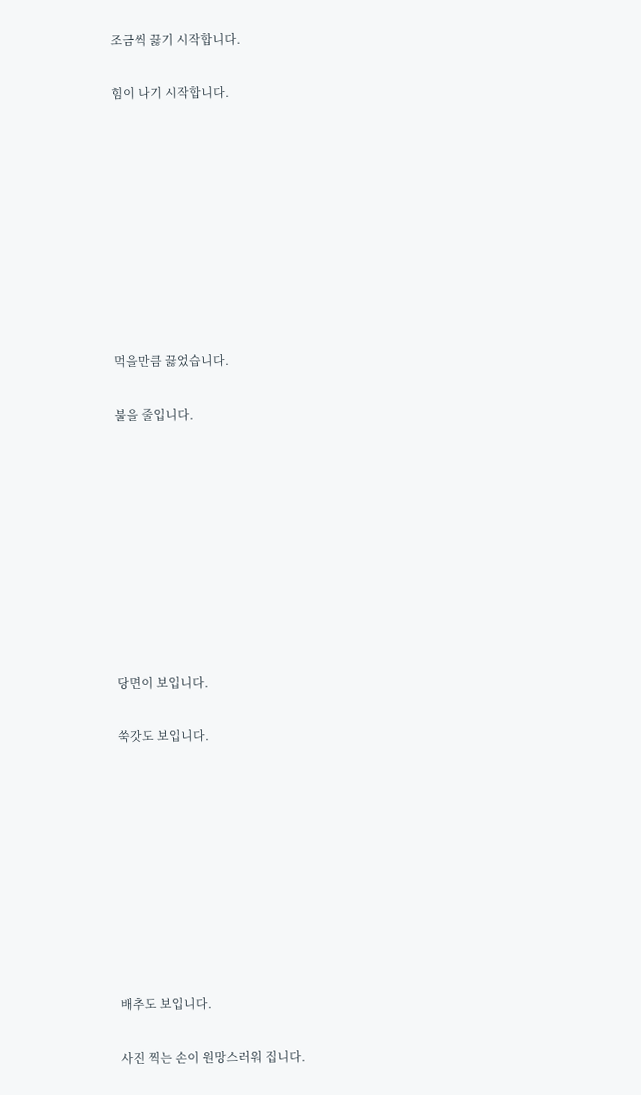조금씩 끓기 시작합니다.

힘이 나기 시작합니다.









먹을만큼 끓었습니다.

불을 줄입니다.









당면이 보입니다.

쑥갓도 보입니다.









배추도 보입니다.

사진 찍는 손이 원망스러워 집니다.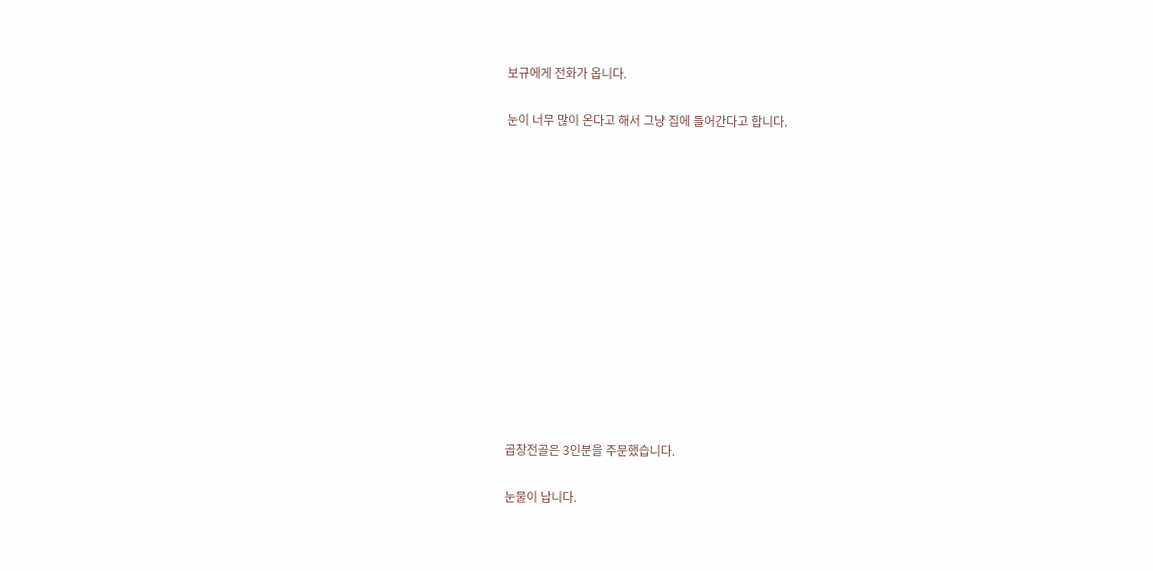보규에게 전화가 옵니다.

눈이 너무 많이 온다고 해서 그냥 집에 들어간다고 합니다.













곱창전골은 3인분을 주문했습니다.

눈물이 납니다.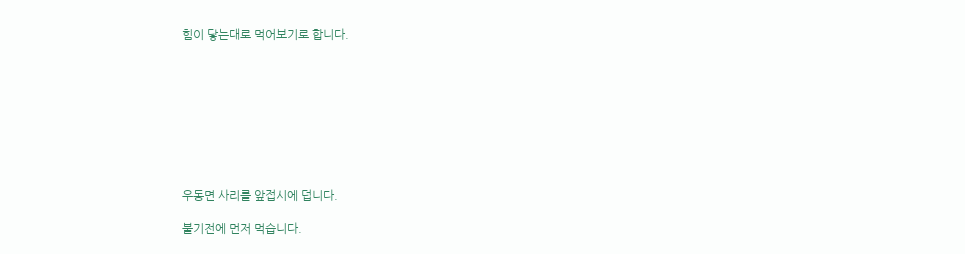힘이 닿는대로 먹어보기로 합니다.









우동면 사리를 앞접시에 덥니다.

불기전에 먼저 먹습니다.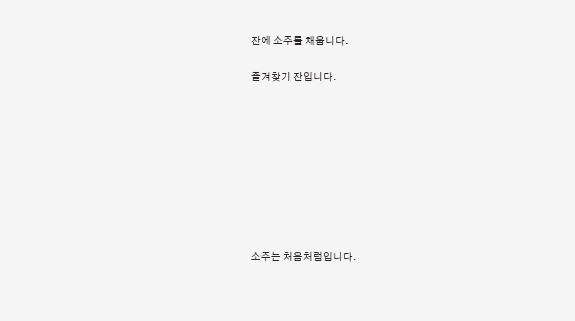잔에 소주를 채웁니다.

즐겨찾기 잔입니다.









소주는 처음처럼입니다.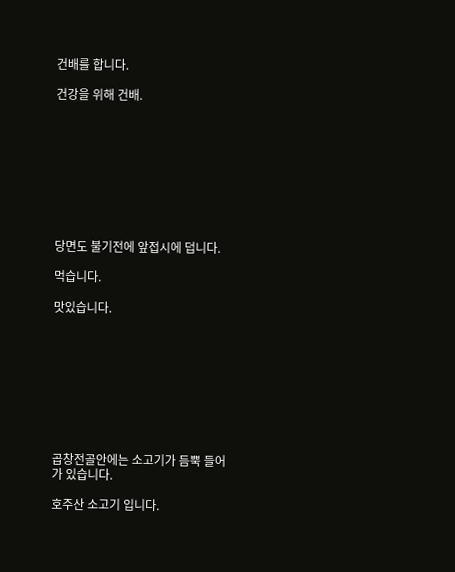건배를 합니다.

건강을 위해 건배.









당면도 불기전에 앞접시에 덥니다.

먹습니다.

맛있습니다.









곱창전골안에는 소고기가 듬뿍 들어가 있습니다.

호주산 소고기 입니다.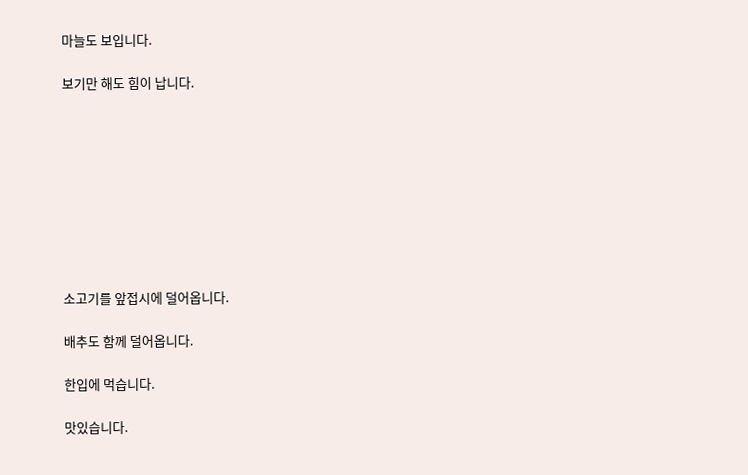마늘도 보입니다.

보기만 해도 힘이 납니다.









소고기를 앞접시에 덜어옵니다.

배추도 함께 덜어옵니다.

한입에 먹습니다.

맛있습니다.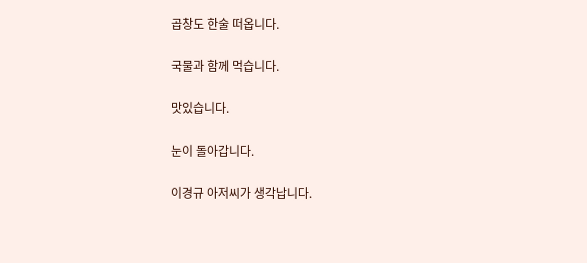곱창도 한술 떠옵니다.

국물과 함께 먹습니다.

맛있습니다.

눈이 돌아갑니다.

이경규 아저씨가 생각납니다.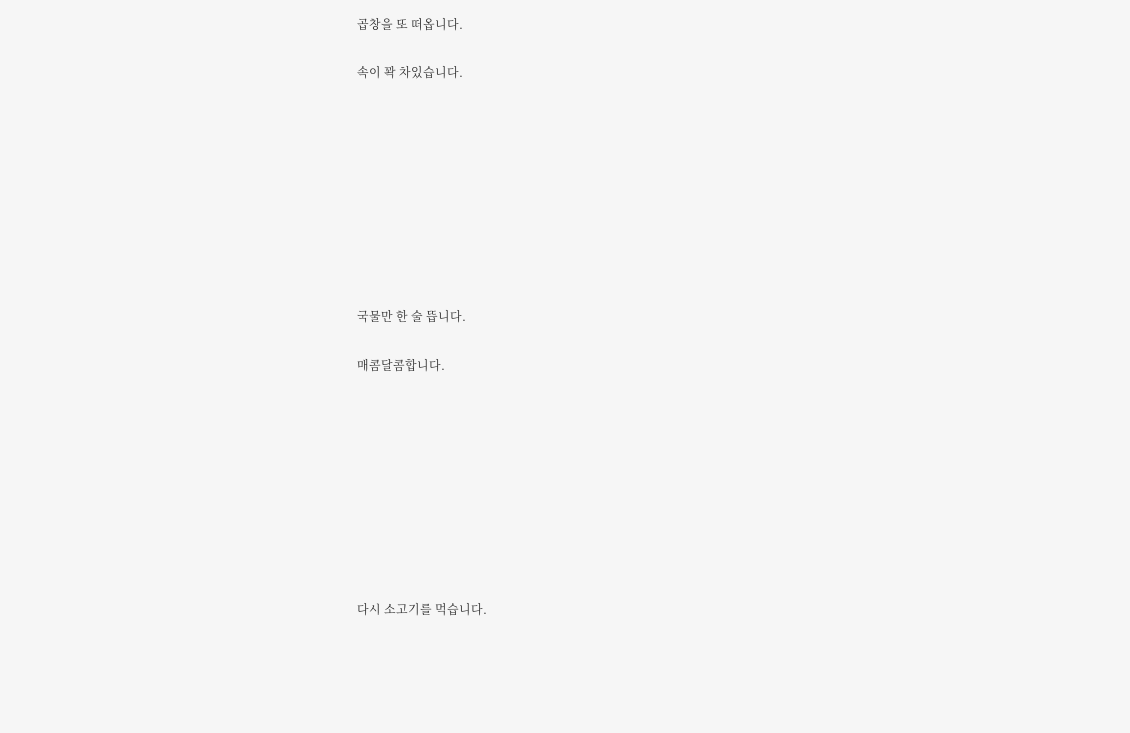곱창을 또 떠옵니다.

속이 꽉 차있습니다.









국물만 한 술 뜹니다.

매콤달콤합니다.









다시 소고기를 먹습니다.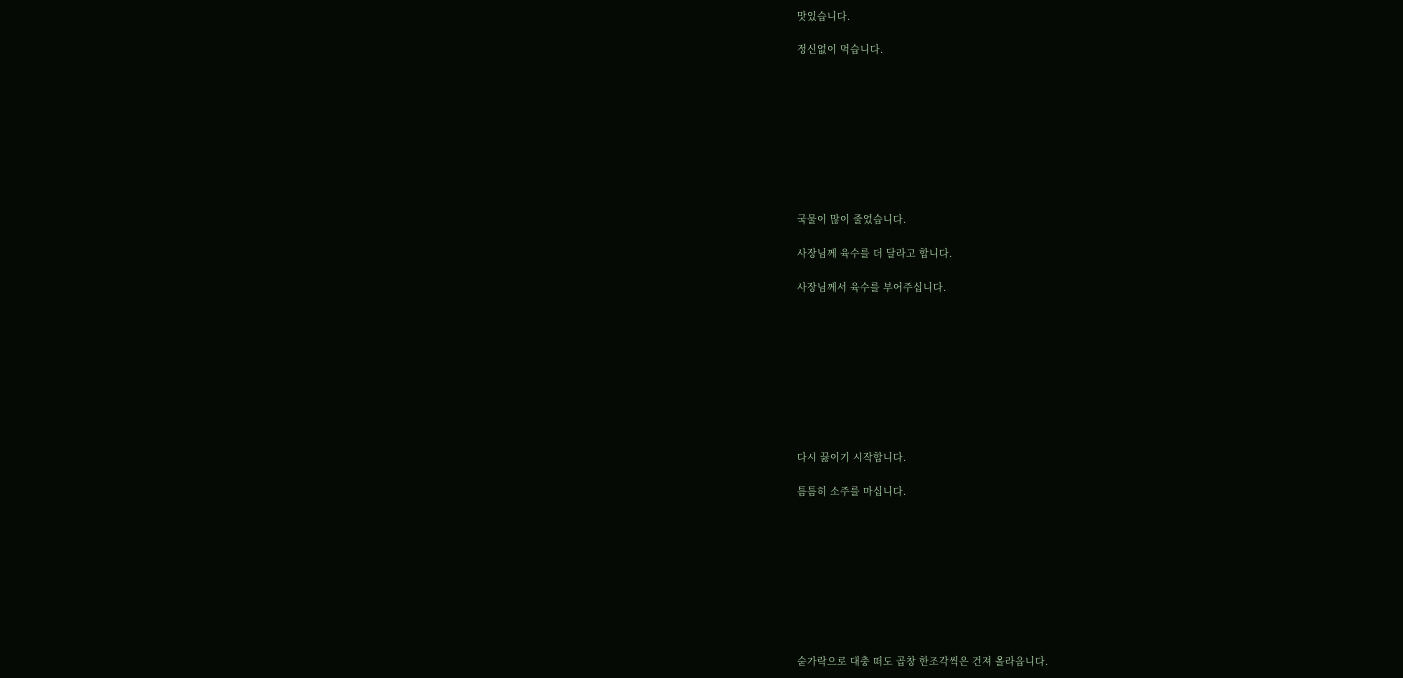맛있습니다.

정신없이 먹습니다.









국물이 많이 줄었습니다.

사장님께 육수를 더 달라고 합니다.

사장님께서 육수를 부어주십니다.









다시 끓이기 시작합니다.

틈틈히 소주를 마십니다.









숟가락으로 대충 떠도 곱창 한조각씩은 건져 올라옵니다.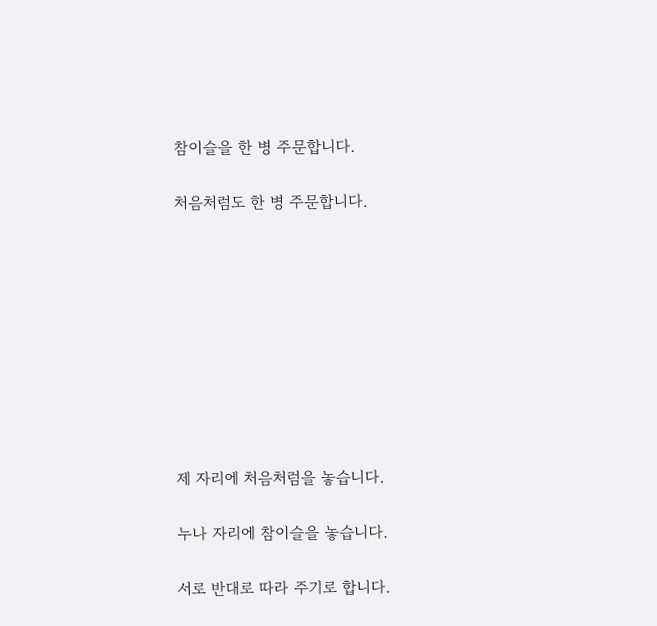참이슬을 한 병 주문합니다.

처음처럼도 한 병 주문합니다.









제 자리에 처음처럼을 놓습니다.

누나 자리에 참이슬을 놓습니다.

서로 반대로 따라 주기로 합니다.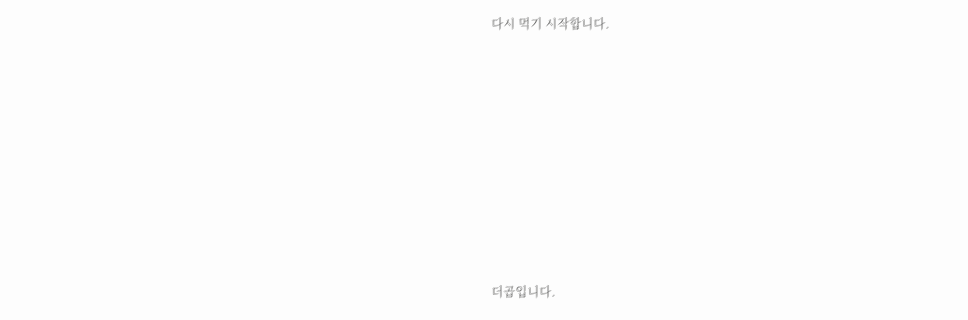다시 먹기 시작합니다.









더곱입니다.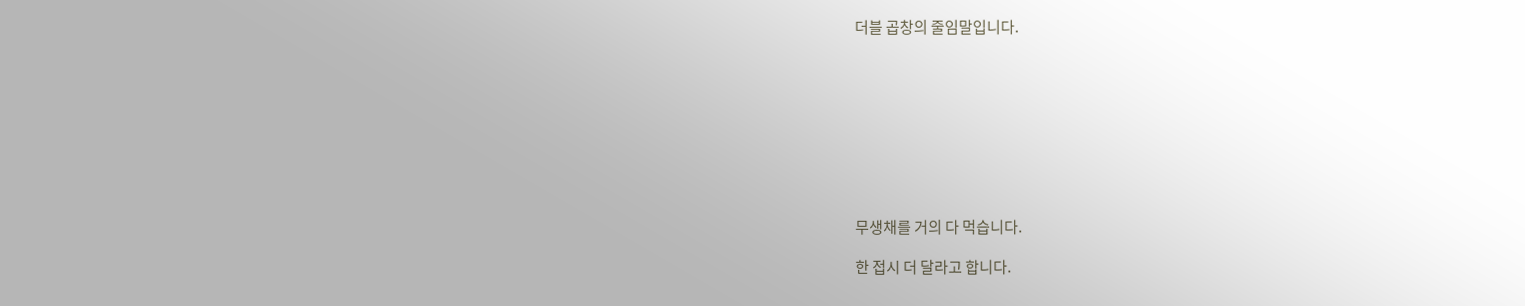더블 곱창의 줄임말입니다.









무생채를 거의 다 먹습니다.

한 접시 더 달라고 합니다.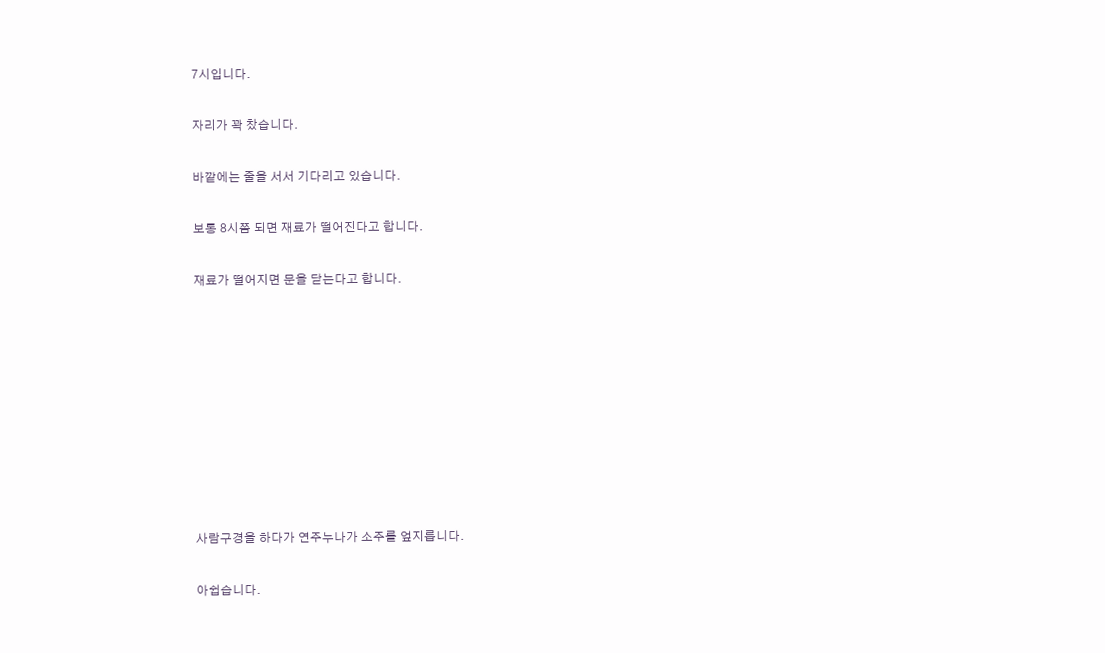7시입니다.

자리가 꽉 찼습니다.

바깥에는 줄을 서서 기다리고 있습니다.

보통 8시쯤 되면 재료가 떨어진다고 합니다.

재료가 떨어지면 문을 닫는다고 합니다.









사람구경을 하다가 연주누나가 소주를 엎지릅니다.

아쉽습니다.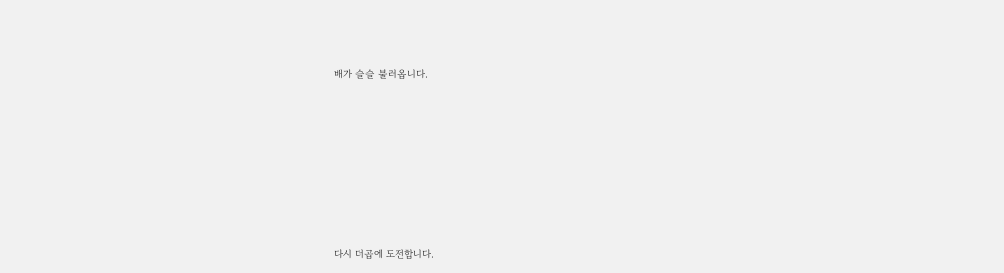배가 슬슬 불러옵니다.









다시 더곱에 도전합니다.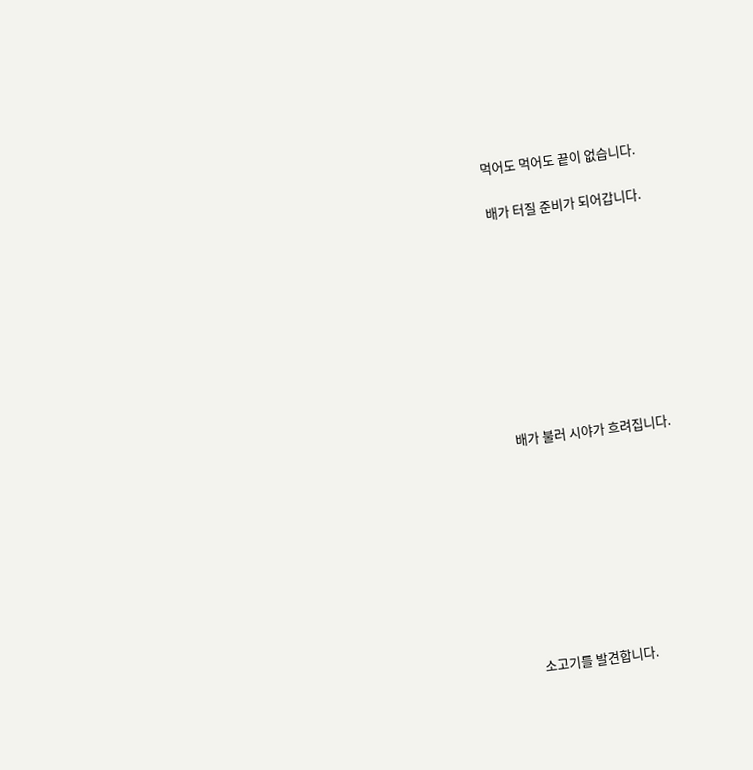먹어도 먹어도 끝이 없습니다.

배가 터질 준비가 되어갑니다.









배가 불러 시야가 흐려집니다.









소고기를 발견합니다.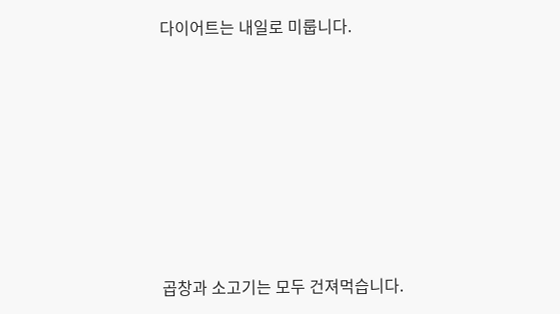다이어트는 내일로 미룹니다.









곱창과 소고기는 모두 건져먹습니다.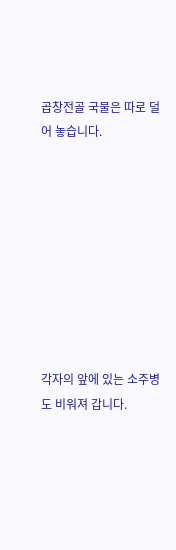곱창전골 국물은 따로 덜어 놓습니다.









각자의 앞에 있는 소주병도 비워져 갑니다.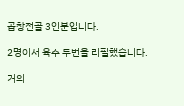곱창전골 3인분입니다.

2명이서 육수 두번을 리필했습니다.

거의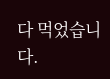다 먹었습니다.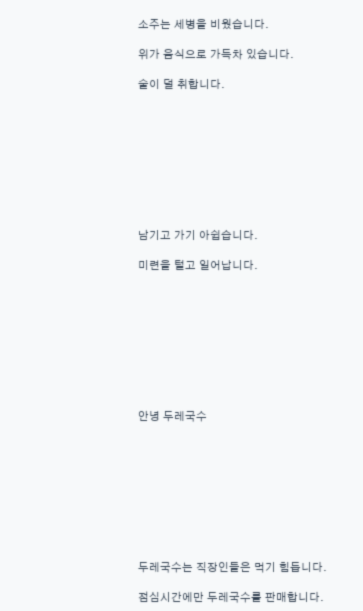소주는 세병을 비웠습니다.

위가 음식으로 가득차 있습니다.

술이 덜 취합니다.









남기고 가기 아쉽습니다.

미련을 털고 일어납니다.









안녕 두레국수









두레국수는 직장인들은 먹기 힘듭니다.

점심시간에만 두레국수를 판매합니다.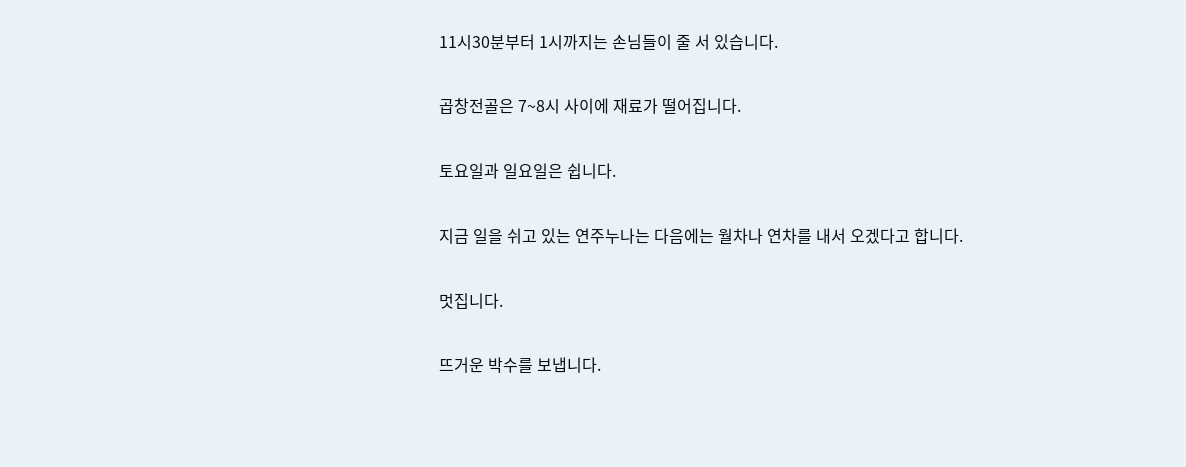11시30분부터 1시까지는 손님들이 줄 서 있습니다.

곱창전골은 7~8시 사이에 재료가 떨어집니다.

토요일과 일요일은 쉽니다.

지금 일을 쉬고 있는 연주누나는 다음에는 월차나 연차를 내서 오겠다고 합니다.

멋집니다.

뜨거운 박수를 보냅니다.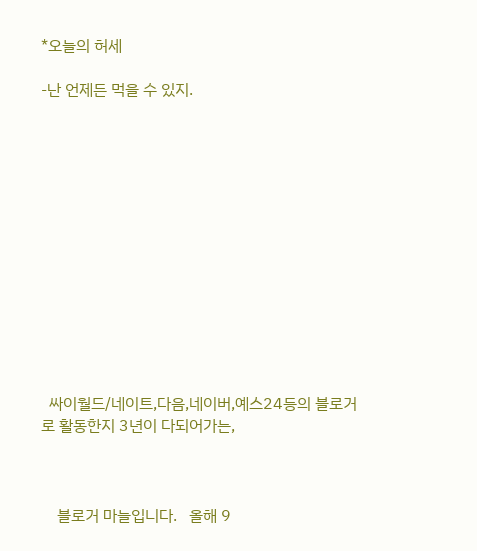*오늘의 허세

-난 언제든 먹을 수 있지.













  싸이월드/네이트,다음,네이버,예스24등의 블로거로 활동한지 3년이 다되어가는,



    블로거 마늘입니다.   올해 9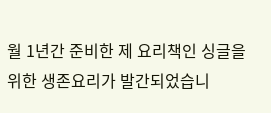월 1년간 준비한 제 요리책인 싱글을 위한 생존요리가 발간되었습니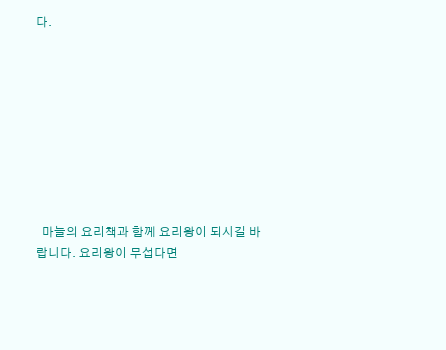다.









  마늘의 요리책과 함께 요리왕이 되시길 바랍니다. 요리왕이 무섭다면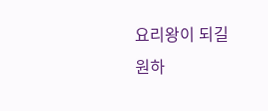요리왕이 되길 원하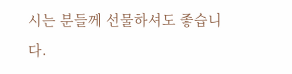시는 분들께 선물하셔도 좋습니다.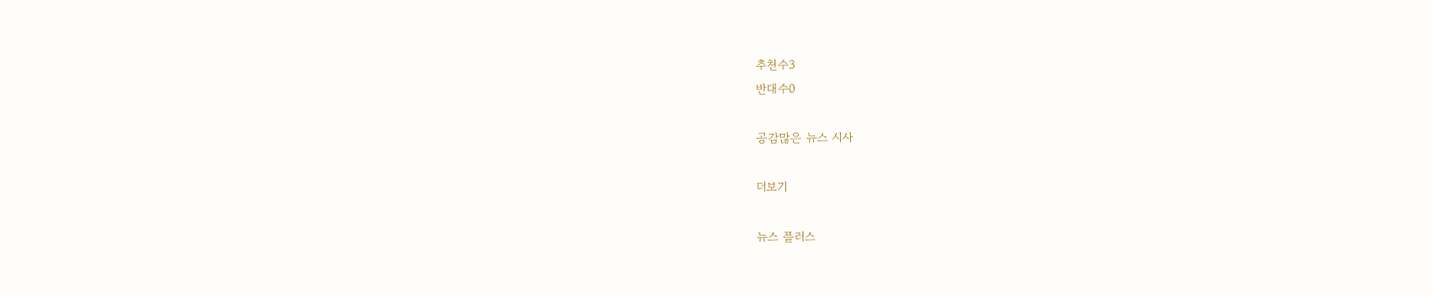추천수3
반대수0

공감많은 뉴스 시사

더보기

뉴스 플러스